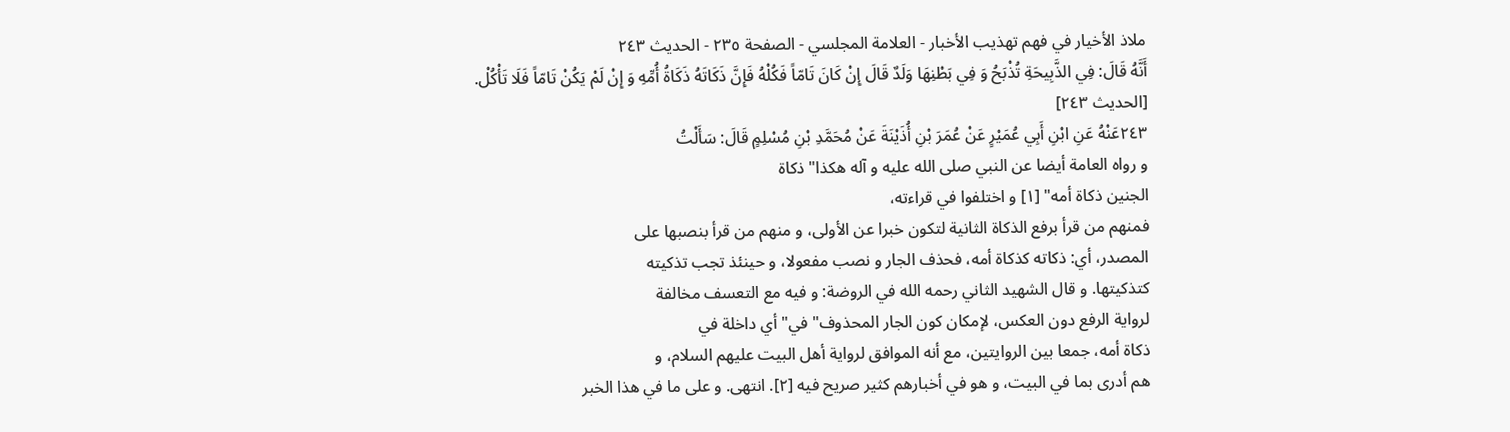ملاذ الأخيار في فهم تهذيب الأخبار - العلامة المجلسي - الصفحة ٢٣٥ - الحديث ٢٤٣
أَنَّهُ قَالَ: فِي الذَّبِيحَةِ تُذْبَحُ وَ فِي بَطْنِهَا وَلَدٌ قَالَ إِنْ كَانَ تَامّاً فَكُلْهُ فَإِنَّ ذَكَاتَهُ ذَكَاةُ أُمِّهِ وَ إِنْ لَمْ يَكُنْ تَامّاً فَلَا تَأْكُلْ.
[الحديث ٢٤٣]
٢٤٣عَنْهُ عَنِ ابْنِ أَبِي عُمَيْرٍ عَنْ عُمَرَ بْنِ أُذَيْنَةَ عَنْ مُحَمَّدِ بْنِ مُسْلِمٍ قَالَ: سَأَلْتُ
و رواه العامة أيضا عن النبي صلى الله عليه و آله هكذا" ذكاة
الجنين ذكاة أمه" [١] و اختلفوا في قراءته،
فمنهم من قرأ برفع الذكاة الثانية لتكون خبرا عن الأولى، و منهم من قرأ بنصبها على
المصدر، أي: ذكاته كذكاة أمه، فحذف الجار و نصب مفعولا، و حينئذ تجب تذكيته
كتذكيتها. و قال الشهيد الثاني رحمه الله في الروضة: و فيه مع التعسف مخالفة
لرواية الرفع دون العكس، لإمكان كون الجار المحذوف" في" أي داخلة في
ذكاة أمه، جمعا بين الروايتين، مع أنه الموافق لرواية أهل البيت عليهم السلام، و
هم أدرى بما في البيت، و هو في أخبارهم كثير صريح فيه [٢]. انتهى. و على ما في هذا الخبر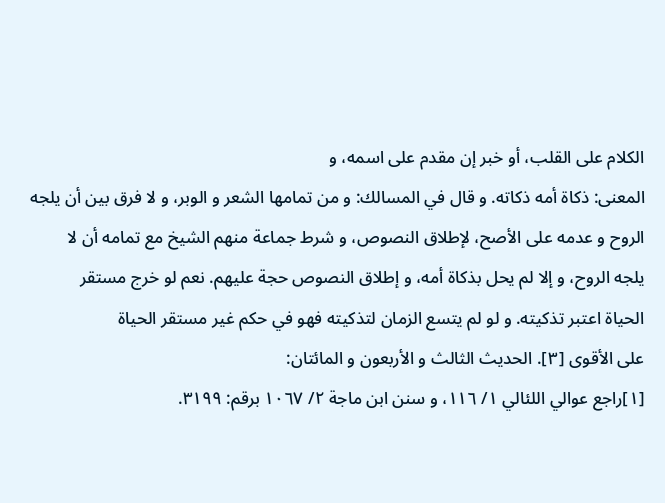الكلام على القلب، أو خبر إن مقدم على اسمه، و
المعنى: ذكاة أمه ذكاته. و قال في المسالك: و من تمامها الشعر و الوبر، و لا فرق بين أن يلجه
الروح و عدمه على الأصح، لإطلاق النصوص، و شرط جماعة منهم الشيخ مع تمامه أن لا
يلجه الروح، و إلا لم يحل بذكاة أمه، و إطلاق النصوص حجة عليهم. نعم لو خرج مستقر
الحياة اعتبر تذكيته. و لو لم يتسع الزمان لتذكيته فهو في حكم غير مستقر الحياة
على الأقوى [٣]. الحديث الثالث و الأربعون و المائتان:
[١]راجع عوالي اللئالي ١/ ١١٦، و سنن ابن ماجة ٢/ ١٠٦٧ برقم: ٣١٩٩.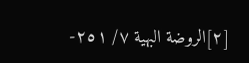[٢]الروضة البهية ٧/ ٢٥١-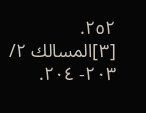٢٥٢.
[٣]المسالك ٢/ ٢٠٣- ٢٠٤.